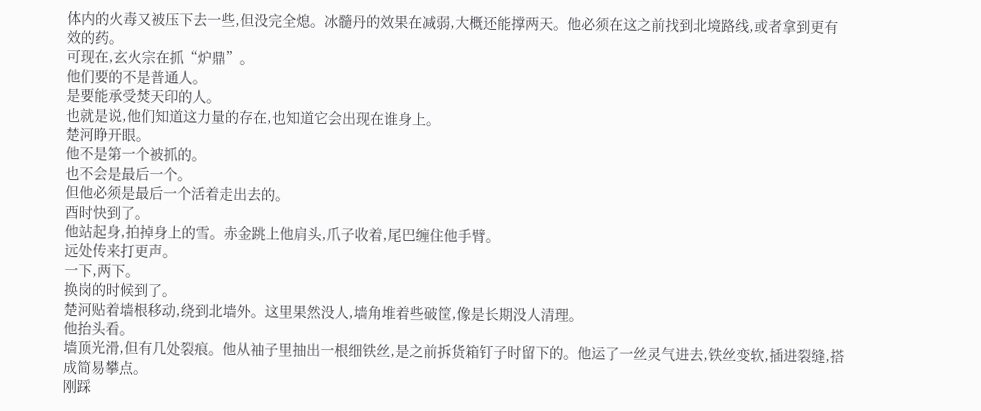体内的火毒又被压下去一些,但没完全熄。冰髓丹的效果在减弱,大概还能撑两天。他必须在这之前找到北境路线,或者拿到更有效的药。
可现在,玄火宗在抓“炉鼎”。
他们要的不是普通人。
是要能承受焚天印的人。
也就是说,他们知道这力量的存在,也知道它会出现在谁身上。
楚河睁开眼。
他不是第一个被抓的。
也不会是最后一个。
但他必须是最后一个活着走出去的。
酉时快到了。
他站起身,拍掉身上的雪。赤金跳上他肩头,爪子收着,尾巴缠住他手臂。
远处传来打更声。
一下,两下。
换岗的时候到了。
楚河贴着墙根移动,绕到北墙外。这里果然没人,墙角堆着些破筐,像是长期没人清理。
他抬头看。
墙顶光滑,但有几处裂痕。他从袖子里抽出一根细铁丝,是之前拆货箱钉子时留下的。他运了一丝灵气进去,铁丝变软,插进裂缝,搭成简易攀点。
刚踩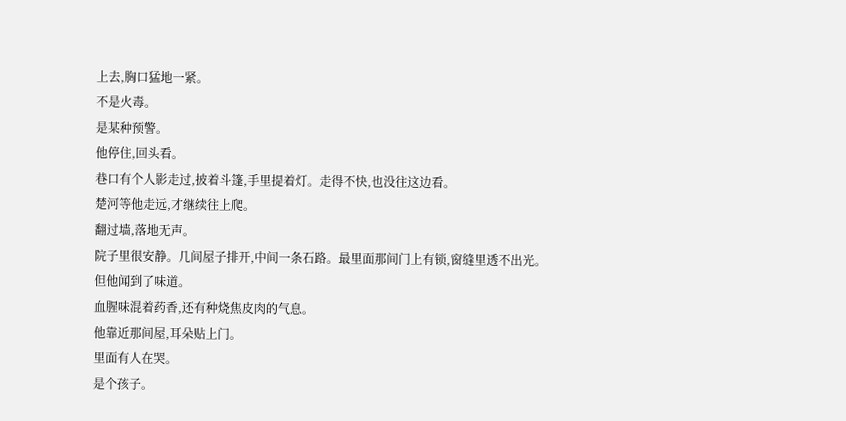上去,胸口猛地一紧。
不是火毒。
是某种预警。
他停住,回头看。
巷口有个人影走过,披着斗篷,手里提着灯。走得不快,也没往这边看。
楚河等他走远,才继续往上爬。
翻过墙,落地无声。
院子里很安静。几间屋子排开,中间一条石路。最里面那间门上有锁,窗缝里透不出光。
但他闻到了味道。
血腥味混着药香,还有种烧焦皮肉的气息。
他靠近那间屋,耳朵贴上门。
里面有人在哭。
是个孩子。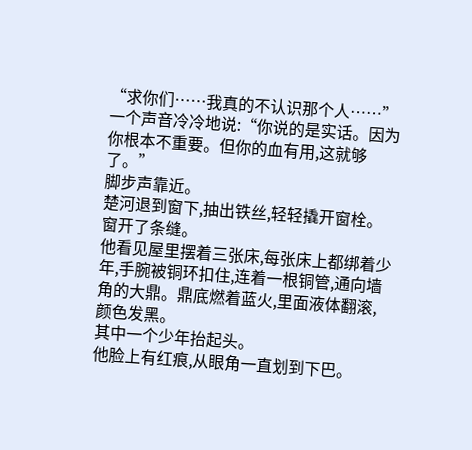“求你们……我真的不认识那个人……”
一个声音冷冷地说:“你说的是实话。因为你根本不重要。但你的血有用,这就够了。”
脚步声靠近。
楚河退到窗下,抽出铁丝,轻轻撬开窗栓。
窗开了条缝。
他看见屋里摆着三张床,每张床上都绑着少年,手腕被铜环扣住,连着一根铜管,通向墙角的大鼎。鼎底燃着蓝火,里面液体翻滚,颜色发黑。
其中一个少年抬起头。
他脸上有红痕,从眼角一直划到下巴。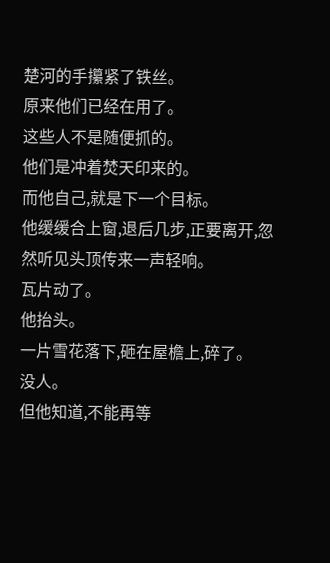楚河的手攥紧了铁丝。
原来他们已经在用了。
这些人不是随便抓的。
他们是冲着焚天印来的。
而他自己,就是下一个目标。
他缓缓合上窗,退后几步,正要离开,忽然听见头顶传来一声轻响。
瓦片动了。
他抬头。
一片雪花落下,砸在屋檐上,碎了。
没人。
但他知道,不能再等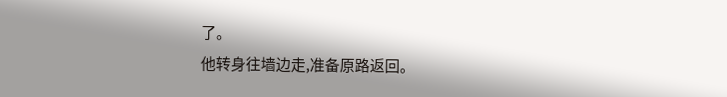了。
他转身往墙边走,准备原路返回。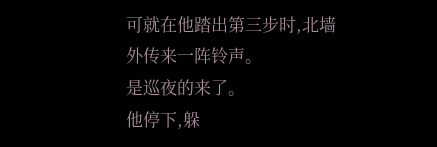可就在他踏出第三步时,北墙外传来一阵铃声。
是巡夜的来了。
他停下,躲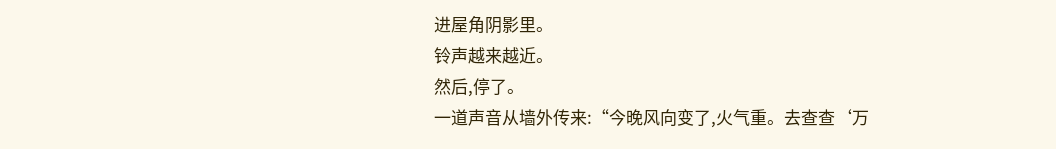进屋角阴影里。
铃声越来越近。
然后,停了。
一道声音从墙外传来:“今晚风向变了,火气重。去查查‘万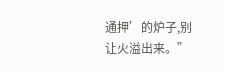通押’的炉子,别让火溢出来。”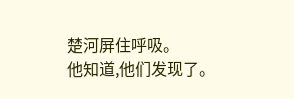楚河屏住呼吸。
他知道,他们发现了。